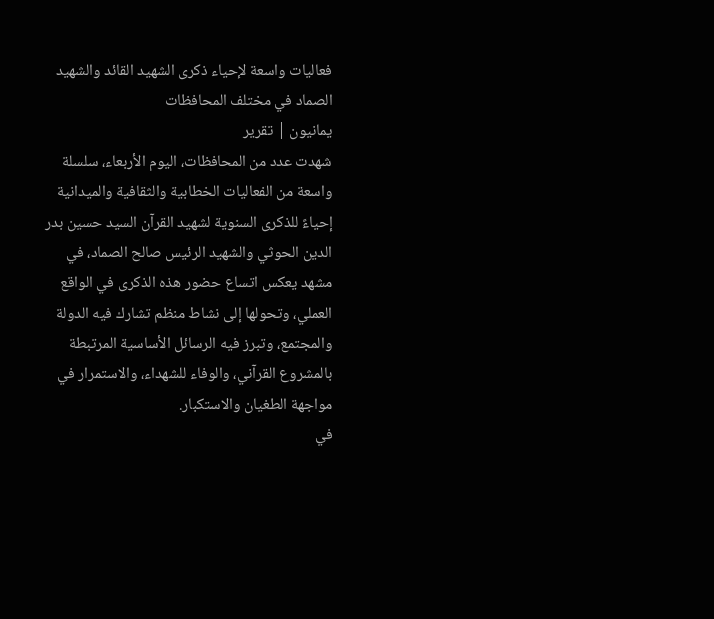فعاليات واسعة لإحياء ذكرى الشهيد القائد والشهيد الصماد في مختلف المحافظات
يمانيون | تقرير
شهدت عدد من المحافظات، اليوم الأربعاء، سلسلة واسعة من الفعاليات الخطابية والثقافية والميدانية إحياءً للذكرى السنوية لشهيد القرآن السيد حسين بدر الدين الحوثي والشهيد الرئيس صالح الصماد، في مشهد يعكس اتساع حضور هذه الذكرى في الواقع العملي، وتحولها إلى نشاط منظم تشارك فيه الدولة والمجتمع، وتبرز فيه الرسائل الأساسية المرتبطة بالمشروع القرآني، والوفاء للشهداء، والاستمرار في مواجهة الطغيان والاستكبار.
في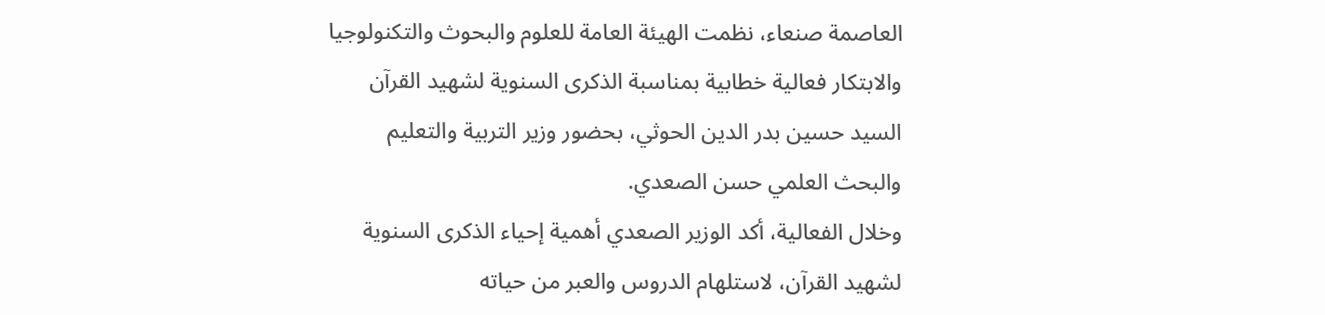العاصمة صنعاء، نظمت الهيئة العامة للعلوم والبحوث والتكنولوجيا والابتكار فعالية خطابية بمناسبة الذكرى السنوية لشهيد القرآن السيد حسين بدر الدين الحوثي، بحضور وزير التربية والتعليم والبحث العلمي حسن الصعدي.
وخلال الفعالية، أكد الوزير الصعدي أهمية إحياء الذكرى السنوية لشهيد القرآن، لاستلهام الدروس والعبر من حياته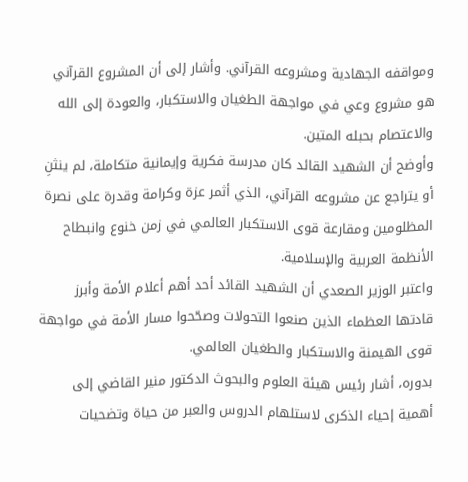ومواقفه الجهادية ومشروعه القرآني. وأشار إلى أن المشروع القرآني هو مشروع وعي في مواجهة الطغيان والاستكبار، والعودة إلى الله والاعتصام بحبله المتين.
وأوضح أن الشهيد القائد كان مدرسة فكرية وإيمانية متكاملة، لم ينثنِ أو يتراجع عن مشروعه القرآني، الذي أثمر عزة وكرامة وقدرة على نصرة المظلومين ومقارعة قوى الاستكبار العالمي في زمن خنوع وانبطاح الأنظمة العربية والإسلامية.
واعتبر الوزير الصعدي أن الشهيد القائد أحد أهم أعلام الأمة وأبرز قادتها العظماء الذين صنعوا التحولات وصحّحوا مسار الأمة في مواجهة قوى الهيمنة والاستكبار والطغيان العالمي.
بدوره، أشار رئيس هيئة العلوم والبحوث الدكتور منير القاضي إلى أهمية إحياء الذكرى لاستلهام الدروس والعبر من حياة وتضحيات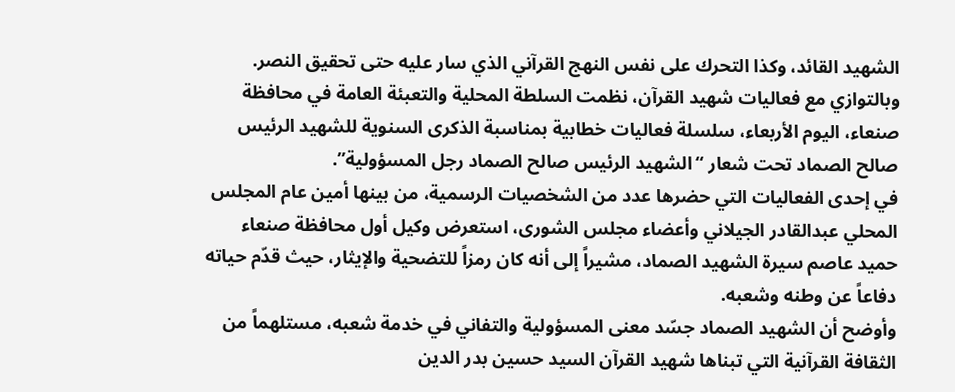الشهيد القائد، وكذا التحرك على نفس النهج القرآني الذي سار عليه حتى تحقيق النصر.
وبالتوازي مع فعاليات شهيد القرآن، نظمت السلطة المحلية والتعبئة العامة في محافظة صنعاء، اليوم الأربعاء، سلسلة فعاليات خطابية بمناسبة الذكرى السنوية للشهيد الرئيس صالح الصماد تحت شعار “الشهيد الرئيس صالح الصماد رجل المسؤولية”.
في إحدى الفعاليات التي حضرها عدد من الشخصيات الرسمية، من بينها أمين عام المجلس المحلي عبدالقادر الجيلاني وأعضاء مجلس الشورى، استعرض وكيل أول محافظة صنعاء حميد عاصم سيرة الشهيد الصماد، مشيراً إلى أنه كان رمزاً للتضحية والإيثار، حيث قدّم حياته دفاعاً عن وطنه وشعبه.
وأوضح أن الشهيد الصماد جسّد معنى المسؤولية والتفاني في خدمة شعبه، مستلهماً من الثقافة القرآنية التي تبناها شهيد القرآن السيد حسين بدر الدين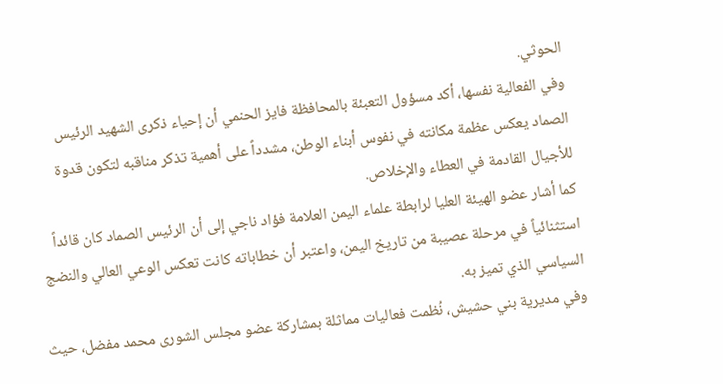الحوثي.
وفي الفعالية نفسها، أكد مسؤول التعبئة بالمحافظة فايز الحنمي أن إحياء ذكرى الشهيد الرئيس الصماد يعكس عظمة مكانته في نفوس أبناء الوطن، مشدداً على أهمية تذكر مناقبه لتكون قدوة للأجيال القادمة في العطاء والإخلاص.
كما أشار عضو الهيئة العليا لرابطة علماء اليمن العلامة فؤاد ناجي إلى أن الرئيس الصماد كان قائداً استثنائياً في مرحلة عصيبة من تاريخ اليمن، واعتبر أن خطاباته كانت تعكس الوعي العالي والنضج السياسي الذي تميز به.
وفي مديرية بني حشيش، نُظمت فعاليات مماثلة بمشاركة عضو مجلس الشورى محمد مفضل، حيث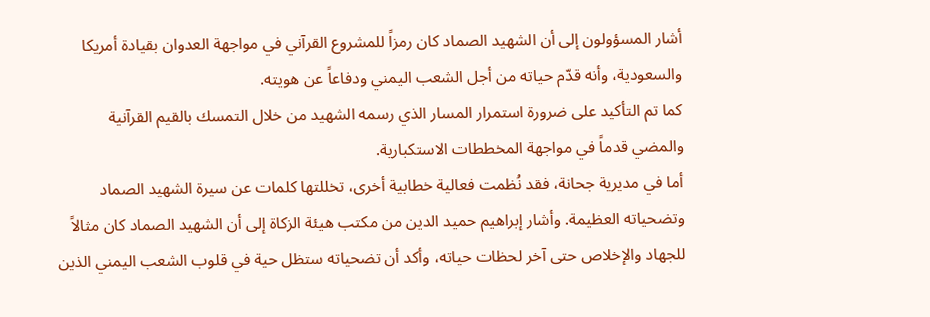أشار المسؤولون إلى أن الشهيد الصماد كان رمزاً للمشروع القرآني في مواجهة العدوان بقيادة أمريكا والسعودية، وأنه قدّم حياته من أجل الشعب اليمني ودفاعاً عن هويته.
كما تم التأكيد على ضرورة استمرار المسار الذي رسمه الشهيد من خلال التمسك بالقيم القرآنية والمضي قدماً في مواجهة المخططات الاستكبارية.
أما في مديرية جحانة، فقد نُظمت فعالية خطابية أخرى، تخللتها كلمات عن سيرة الشهيد الصماد وتضحياته العظيمة. وأشار إبراهيم حميد الدين من مكتب هيئة الزكاة إلى أن الشهيد الصماد كان مثالاً للجهاد والإخلاص حتى آخر لحظات حياته، وأكد أن تضحياته ستظل حية في قلوب الشعب اليمني الذين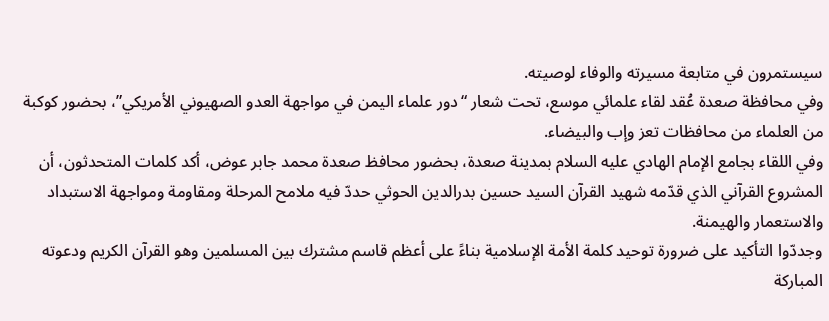سيستمرون في متابعة مسيرته والوفاء لوصيته.
وفي محافظة صعدة عُقد لقاء علمائي موسع، تحت شعار “دور علماء اليمن في مواجهة العدو الصهيوني الأمريكي”، بحضور كوكبة من العلماء من محافظات تعز وإب والبيضاء.
وفي اللقاء بجامع الإمام الهادي عليه السلام بمدينة صعدة، بحضور محافظ صعدة محمد جابر عوض، أكد كلمات المتحدثون، أن المشروع القرآني الذي قدّمه شهيد القرآن السيد حسين بدرالدين الحوثي حددّ فيه ملامح المرحلة ومقاومة ومواجهة الاستبداد والاستعمار والهيمنة.
وجددّوا التأكيد على ضرورة توحيد كلمة الأمة الإسلامية بناءً على أعظم قاسم مشترك بين المسلمين وهو القرآن الكريم ودعوته المباركة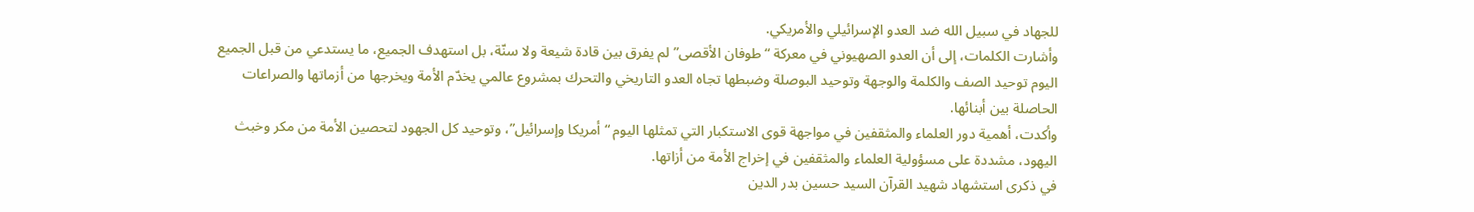للجهاد في سبيل الله ضد العدو الإسرائيلي والأمريكي.
وأشارت الكلمات، إلى أن العدو الصهيوني في معركة “طوفان الأقصى” لم يفرق بين قادة شيعة ولا سنّة، بل استهدف الجميع، ما يستدعي من قبل الجميع اليوم توحيد الصف والكلمة والوجهة وتوحيد البوصلة وضبطها تجاه العدو التاريخي والتحرك بمشروع عالمي يخدّم الأمة ويخرجها من أزماتها والصراعات الحاصلة بين أبنائها.
وأكدت، أهمية دور العلماء والمثقفين في مواجهة قوى الاستكبار التي تمثلها اليوم “أمريكا وإسرائيل”، وتوحيد كل الجهود لتحصين الأمة من مكر وخبث اليهود، مشددة على مسؤولية العلماء والمثقفين في إخراج الأمة من أزاتها.
في ذكرى استشهاد شهيد القرآن السيد حسين بدر الدين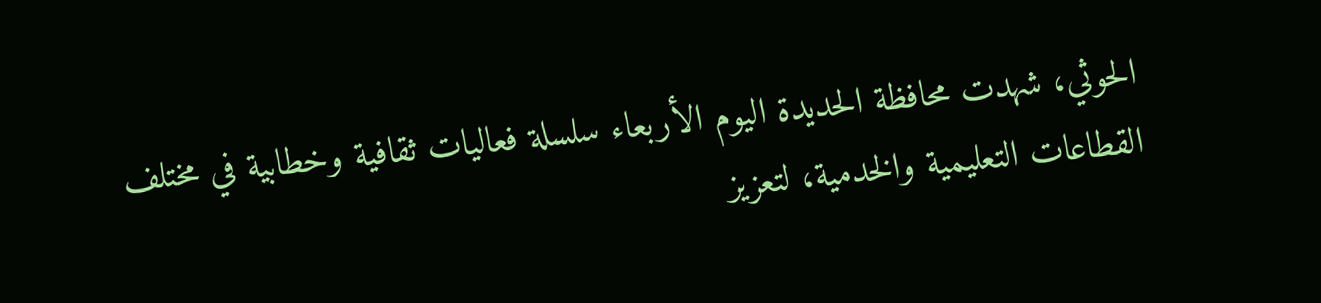الحوثي، شهدت محافظة الحديدة اليوم الأربعاء سلسلة فعاليات ثقافية وخطابية في مختلف القطاعات التعليمية والخدمية، لتعزيز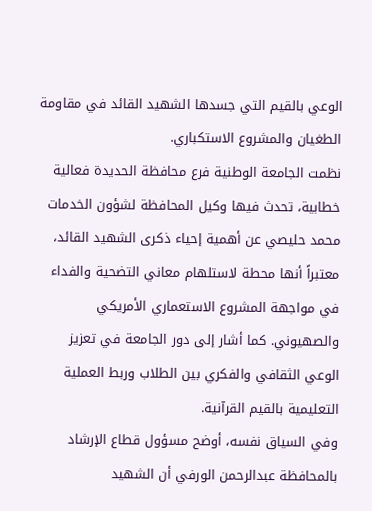الوعي بالقيم التي جسدها الشهيد القائد في مقاومة الطغيان والمشروع الاستكباري.
نظمت الجامعة الوطنية فرع محافظة الحديدة فعالية خطابية، تحدث فيها وكيل المحافظة لشؤون الخدمات محمد حليصي عن أهمية إحياء ذكرى الشهيد القائد، معتبراً أنها محطة لاستلهام معاني التضحية والفداء في مواجهة المشروع الاستعماري الأمريكي والصهيوني. كما أشار إلى دور الجامعة في تعزيز الوعي الثقافي والفكري بين الطلاب وربط العملية التعليمية بالقيم القرآنية.
وفي السياق نفسه، أوضح مسؤول قطاع الإرشاد بالمحافظة عبدالرحمن الورفي أن الشهيد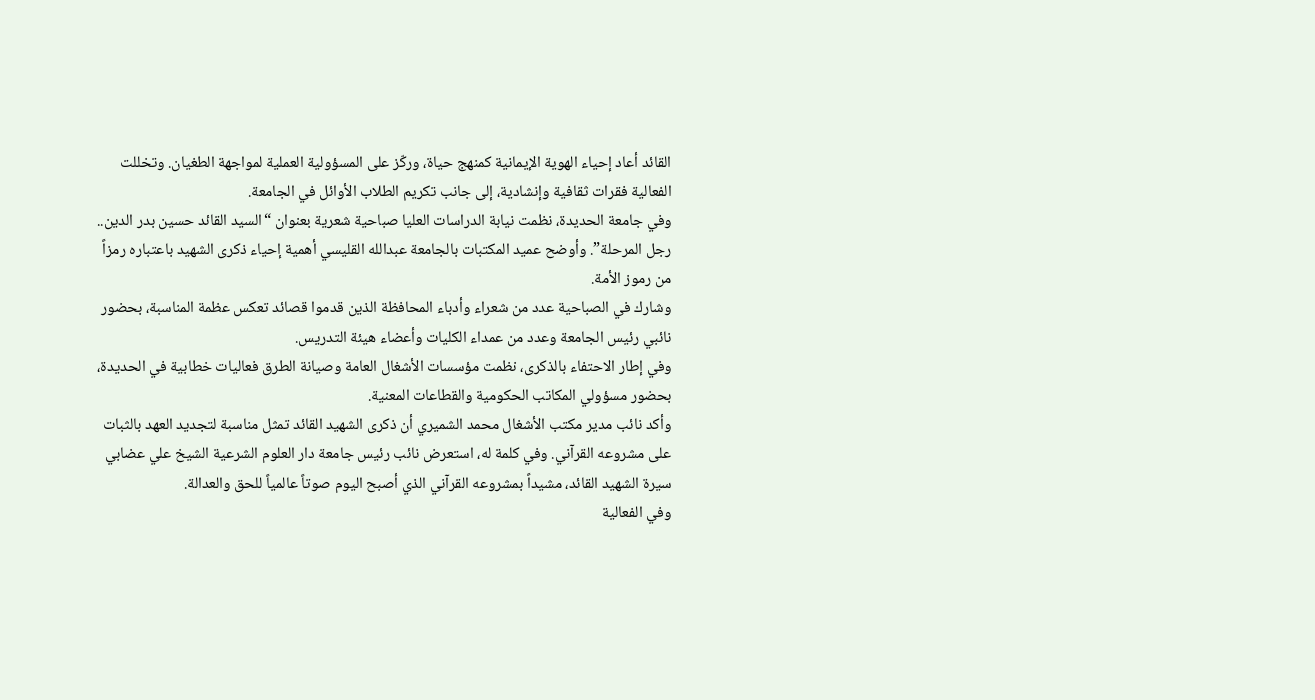القائد أعاد إحياء الهوية الإيمانية كمنهج حياة، وركّز على المسؤولية العملية لمواجهة الطغيان. وتخللت الفعالية فقرات ثقافية وإنشادية، إلى جانب تكريم الطلاب الأوائل في الجامعة.
وفي جامعة الحديدة، نظمت نيابة الدراسات العليا صباحية شعرية بعنوان “السيد القائد حسين بدر الدين.. رجل المرحلة”. وأوضح عميد المكتبات بالجامعة عبدالله القليسي أهمية إحياء ذكرى الشهيد باعتباره رمزاً من رموز الأمة.
وشارك في الصباحية عدد من شعراء وأدباء المحافظة الذين قدموا قصائد تعكس عظمة المناسبة، بحضور نائبي رئيس الجامعة وعدد من عمداء الكليات وأعضاء هيئة التدريس.
وفي إطار الاحتفاء بالذكرى، نظمت مؤسسات الأشغال العامة وصيانة الطرق فعاليات خطابية في الحديدة، بحضور مسؤولي المكاتب الحكومية والقطاعات المعنية.
وأكد نائب مدير مكتب الأشغال محمد الشميري أن ذكرى الشهيد القائد تمثل مناسبة لتجديد العهد بالثبات على مشروعه القرآني. وفي كلمة له، استعرض نائب رئيس جامعة دار العلوم الشرعية الشيخ علي عضابي سيرة الشهيد القائد، مشيداً بمشروعه القرآني الذي أصبح اليوم صوتاً عالمياً للحق والعدالة.
وفي الفعالية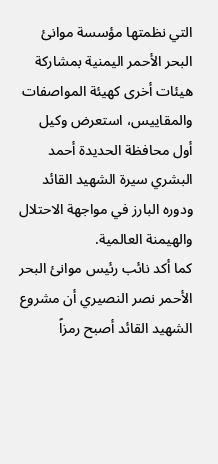التي نظمتها مؤسسة موانئ البحر الأحمر اليمنية بمشاركة هيئات أخرى كهيئة المواصفات والمقاييس، استعرض وكيل أول محافظة الحديدة أحمد البشري سيرة الشهيد القائد ودوره البارز في مواجهة الاحتلال والهيمنة العالمية.
كما أكد نائب رئيس موانئ البحر الأحمر نصر النصيري أن مشروع الشهيد القائد أصبح رمزاً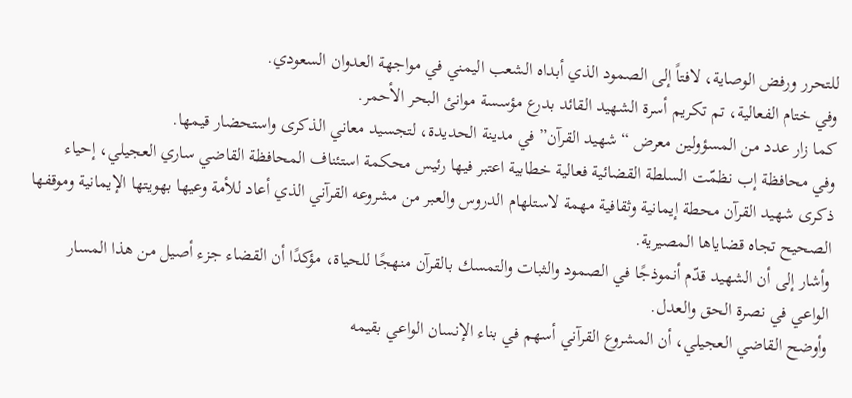للتحرر ورفض الوصاية، لافتاً إلى الصمود الذي أبداه الشعب اليمني في مواجهة العدوان السعودي.
وفي ختام الفعالية، تم تكريم أسرة الشهيد القائد بدرع مؤسسة موانئ البحر الأحمر.
كما زار عدد من المسؤولين معرض “شهيد القرآن” في مدينة الحديدة، لتجسيد معاني الذكرى واستحضار قيمها.
وفي محافظة إب نظمّت السلطة القضائية فعالية خطابية اعتبر فيها رئيس محكمة استئناف المحافظة القاضي ساري العجيلي، إحياء ذكرى شهيد القرآن محطة إيمانية وثقافية مهمة لاستلهام الدروس والعبر من مشروعه القرآني الذي أعاد للأمة وعيها بهويتها الإيمانية وموقفها الصحيح تجاه قضاياها المصيرية.
وأشار إلى أن الشهيد قدّم أنموذجًا في الصمود والثبات والتمسك بالقرآن منهجًا للحياة، مؤكدًا أن القضاء جزء أصيل من هذا المسار الواعي في نصرة الحق والعدل.
وأوضح القاضي العجيلي، أن المشروع القرآني أسهم في بناء الإنسان الواعي بقيمه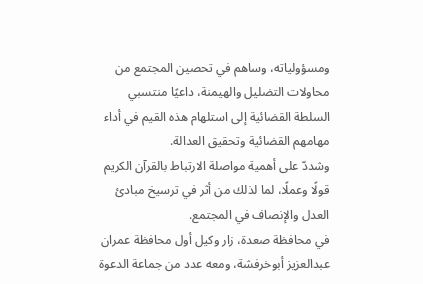ومسؤولياته، وساهم في تحصين المجتمع من محاولات التضليل والهيمنة، داعيًا منتسبي السلطة القضائية إلى استلهام هذه القيم في أداء مهامهم القضائية وتحقيق العدالة.
وشددّ على أهمية مواصلة الارتباط بالقرآن الكريم قولًا وعملًا، لما لذلك من أثر في ترسيخ مبادئ العدل والإنصاف في المجتمع.
في محافظة صعدة، زار وكيل أول محافظة عمران عبدالعزيز أبوخرفشة، ومعه عدد من جماعة الدعوة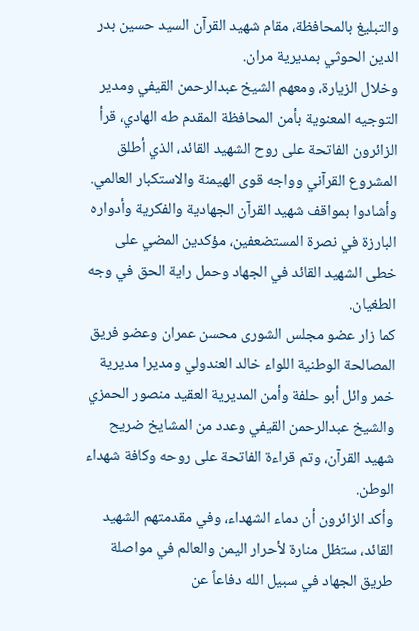والتبليغ بالمحافظة، مقام شهيد القرآن السيد حسين بدر الدين الحوثي بمديرية مران.
وخلال الزيارة، ومعهم الشيخ عبدالرحمن القيفي ومدير التوجيه المعنوية بأمن المحافظة المقدم طه الهادي، قرأ الزائرون الفاتحة على روح الشهيد القائد، الذي أطلق المشروع القرآني وواجه قوى الهيمنة والاستكبار العالمي.
وأشادوا بمواقف شهيد القرآن الجهادية والفكرية وأدواره البارزة في نصرة المستضعفين، مؤكدين المضي على خطى الشهيد القائد في الجهاد وحمل راية الحق في وجه الطغيان.
كما زار عضو مجلس الشورى محسن عمران وعضو فريق المصالحة الوطنية اللواء خالد العندولي ومديرا مديرية خمر وائل أبو حلفة وأمن المديرية العقيد منصور الحمزي والشيخ عبدالرحمن القيفي وعدد من المشايخ ضريح شهيد القرآن، وتم قراءة الفاتحة على روحه وكافة شهداء الوطن.
وأكد الزائرون أن دماء الشهداء، وفي مقدمتهم الشهيد القائد، ستظل منارة لأحرار اليمن والعالم في مواصلة طريق الجهاد في سبيل الله دفاعاً عن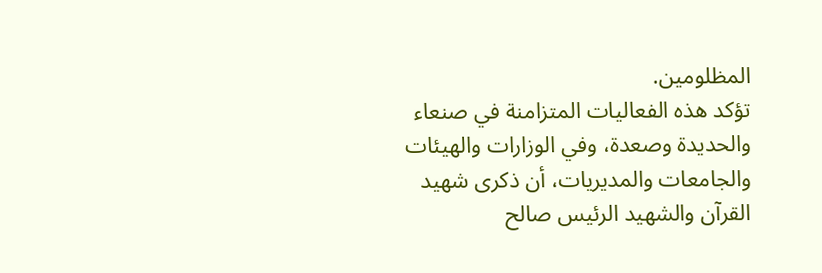المظلومين.
تؤكد هذه الفعاليات المتزامنة في صنعاء والحديدة وصعدة، وفي الوزارات والهيئات والجامعات والمديريات، أن ذكرى شهيد القرآن والشهيد الرئيس صالح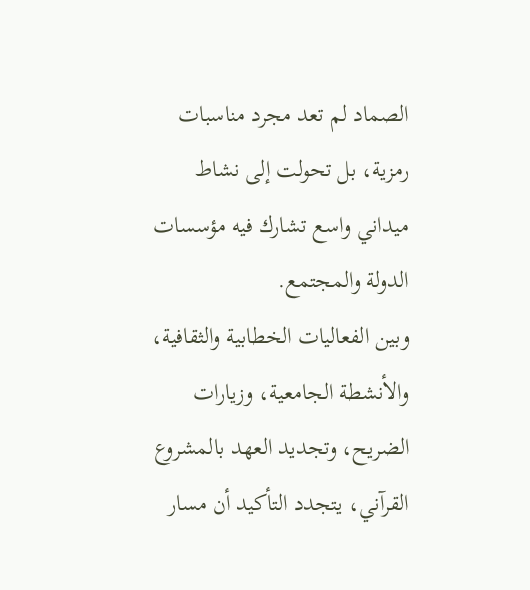الصماد لم تعد مجرد مناسبات رمزية، بل تحولت إلى نشاط ميداني واسع تشارك فيه مؤسسات الدولة والمجتمع.
وبين الفعاليات الخطابية والثقافية، والأنشطة الجامعية، وزيارات الضريح، وتجديد العهد بالمشروع القرآني، يتجدد التأكيد أن مسار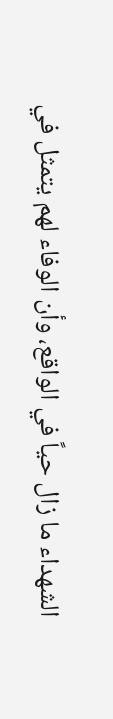الشهداء ما زال حياً في الواقع، وأن الوفاء لهم يتمثل في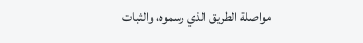مواصلة الطريق الذي رسموه، والثبات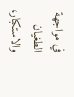في مواجهة الطغيان والاستكبار،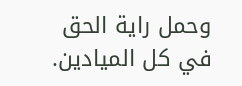وحمل راية الحق في كل الميادين.